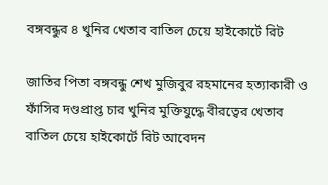বঙ্গবন্ধুর ৪ খুনির খেতাব বাতিল চেয়ে হাইকোর্টে রিট

জাতির পিতা বঙ্গবন্ধু শেখ মুজিবুর রহমানের হত্যাকারী ও ফাঁসির দণ্ডপ্রাপ্ত চার খুনির মুক্তিযুদ্ধে বীরত্বের খেতাব বাতিল চেয়ে হাইকোর্টে রিট আবেদন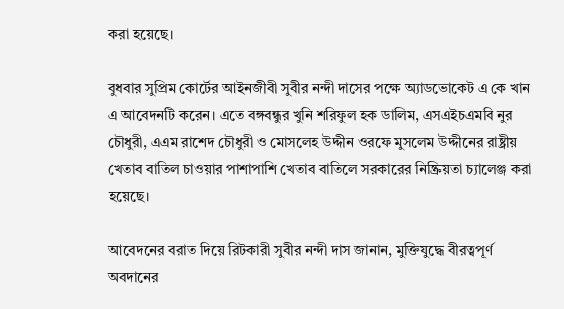করা হয়েছে।

বুধবার সুপ্রিম কোর্টের আইনজীবী সুবীর নন্দী দাসের পক্ষে অ্যাডভোকেট এ কে খান এ আবেদনটি করেন। এতে বঙ্গবন্ধুর খুনি শরিফুল হক ডালিম, এসএইচএমবি নুর চৌধুরী, এএম রাশেদ চৌধুরী ও মোসলেহ উদ্দীন ওরফে মুসলেম উদ্দীনের রাষ্ট্রীয় খেতাব বাতিল চাওয়ার পাশাপাশি খেতাব বাতিলে সরকারের নিষ্ক্রিয়তা চ্যালেঞ্জ করা হয়েছে।

আবেদনের বরাত দিয়ে রিটকারী সুবীর নন্দী দাস জানান, মুক্তিযুদ্ধে বীরত্বপূর্ণ অবদানের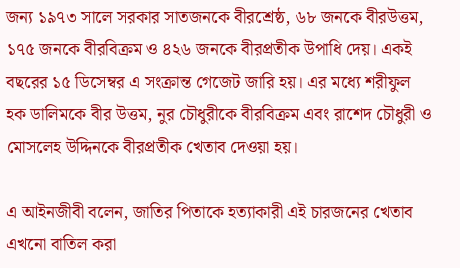জন্য ১৯৭৩ সালে সরকার সাতজনকে বীরশ্রেষ্ঠ, ৬৮ জনকে বীরউত্তম, ১৭৫ জনকে বীরবিক্রম ও ৪২৬ জনকে বীরপ্রতীক উপাধি দেয়। একই বছরের ১৫ ডিসেম্বর এ সংক্রান্ত গেজেট জারি হয়। এর মধ্যে শরীফুল হক ডালিমকে বীর উত্তম, নুর চৌধুরীকে বীরবিক্রম এবং রাশেদ চৌধুরী ও মোসলেহ উদ্দিনকে বীরপ্রতীক খেতাব দেওয়া হয়।

এ আইনজীবী বলেন, জাতির পিতাকে হত্যাকারী এই চারজনের খেতাব এখনো বাতিল করা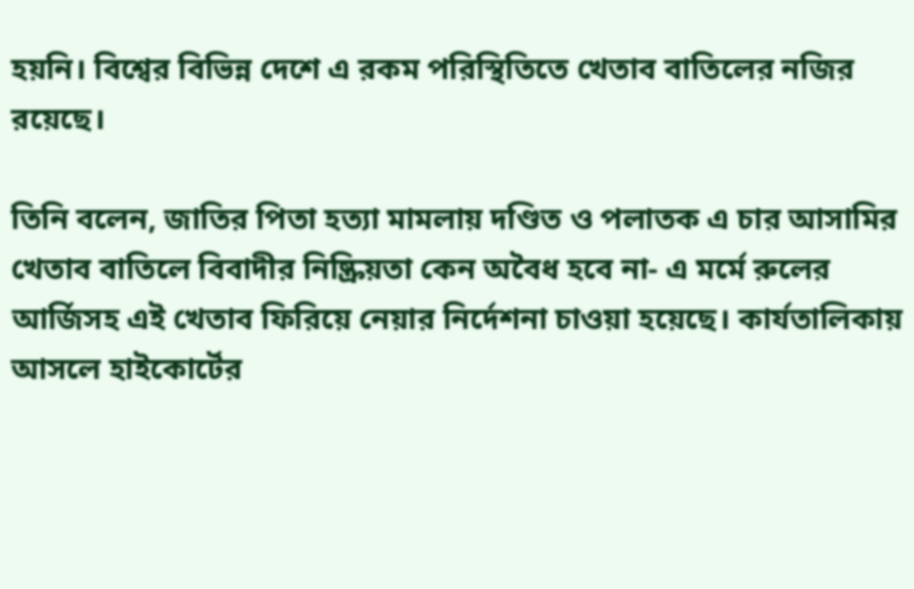হয়নি। বিশ্বের বিভিন্ন দেশে এ রকম পরিস্থিতিতে খেতাব বাতিলের নজির রয়েছে।

তিনি বলেন, জাতির পিতা হত্যা মামলায় দণ্ডিত ও পলাতক এ চার আসামির খেতাব বাতিলে বিবাদীর নিষ্ক্রিয়তা কেন অবৈধ হবে না- এ মর্মে রুলের আর্জিসহ এই খেতাব ফিরিয়ে নেয়ার নির্দেশনা চাওয়া হয়েছে। কার্যতালিকায় আসলে হাইকোর্টের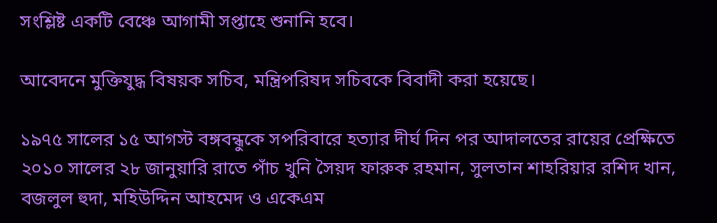সংশ্লিষ্ট একটি বেঞ্চে আগামী সপ্তাহে শুনানি হবে।

আবেদনে মুক্তিযুদ্ধ বিষয়ক সচিব, মন্ত্রিপরিষদ সচিবকে বিবাদী করা হয়েছে।

১৯৭৫ সালের ১৫ আগস্ট বঙ্গবন্ধুকে সপরিবারে হত্যার দীর্ঘ দিন পর আদালতের রায়ের প্রেক্ষিতে ২০১০ সালের ২৮ জানুয়ারি রাতে পাঁচ খুনি সৈয়দ ফারুক রহমান, সুলতান শাহরিয়ার রশিদ খান, বজলুল হুদা, মহিউদ্দিন আহমেদ ও একেএম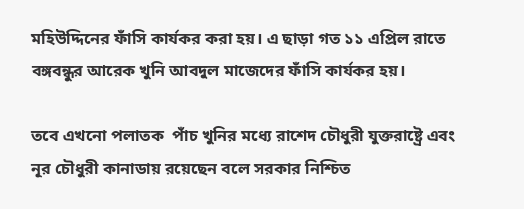মহিউদ্দিনের ফাঁসি কার্যকর করা হয়। এ ছাড়া গত ১১ এপ্রিল রাতে বঙ্গবন্ধুর আরেক খুনি আবদুল মাজেদের ফাঁসি কার্যকর হয়।

তবে এখনো পলাতক  পাঁচ খুনির মধ্যে রাশেদ চৌধুরী যুক্তরাষ্ট্রে এবং নূর চৌধুরী কানাডায় রয়েছেন বলে সরকার নিশ্চিত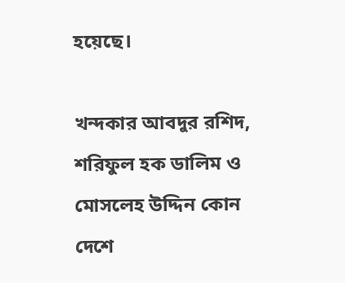হয়েছে।

খন্দকার আবদুর রশিদ, শরিফুল হক ডালিম ও মোসলেহ উদ্দিন কোন দেশে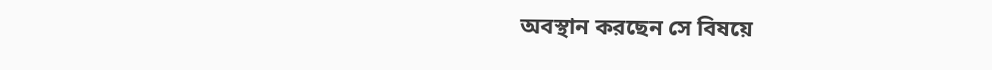অবস্থান করছেন সে বিষয়ে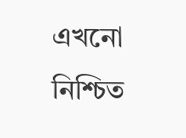এখনো নিশ্চিত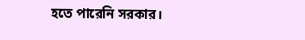হতে পারেনি সরকার।